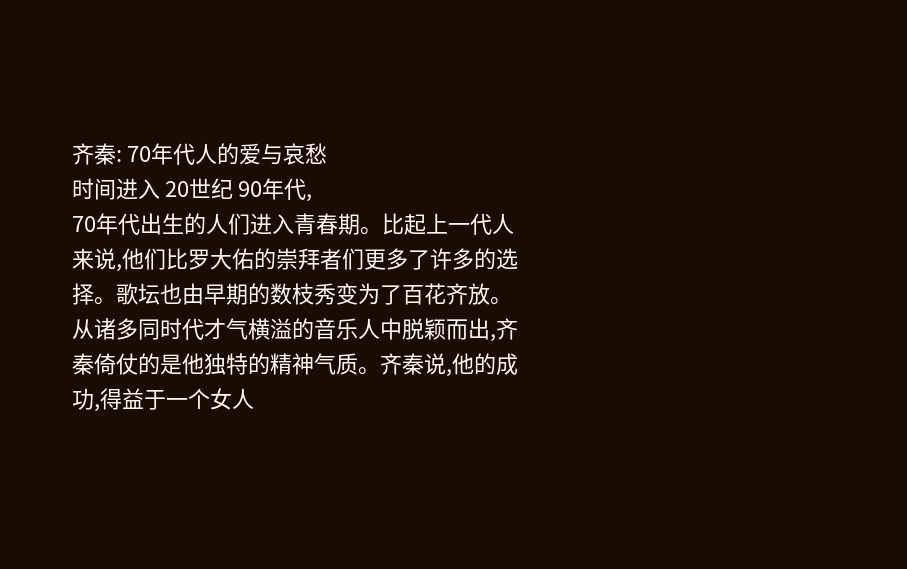齐秦: 70年代人的爱与哀愁
时间进入 20世纪 90年代,
70年代出生的人们进入青春期。比起上一代人来说,他们比罗大佑的崇拜者们更多了许多的选择。歌坛也由早期的数枝秀变为了百花齐放。从诸多同时代才气横溢的音乐人中脱颖而出,齐秦倚仗的是他独特的精神气质。齐秦说,他的成功,得益于一个女人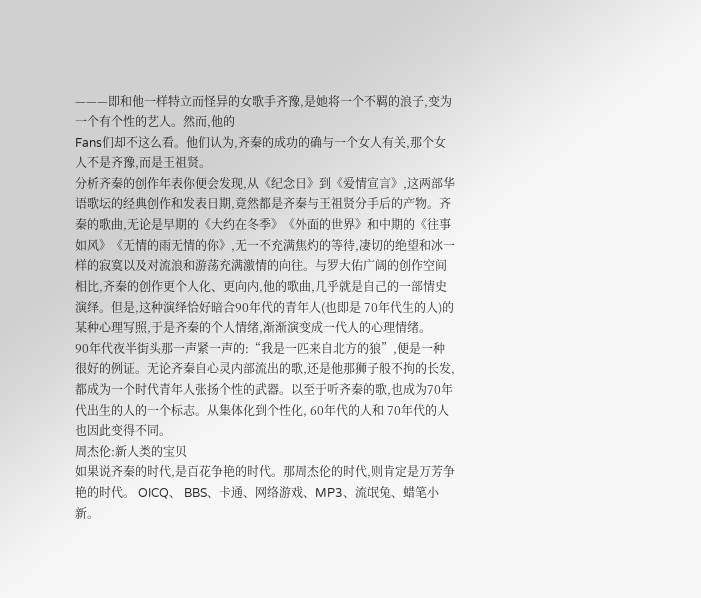———即和他一样特立而怪异的女歌手齐豫,是她将一个不羁的浪子,变为一个有个性的艺人。然而,他的
Fans们却不这么看。他们认为,齐秦的成功的确与一个女人有关,那个女人不是齐豫,而是王祖贤。
分析齐秦的创作年表你便会发现,从《纪念日》到《爱情宣言》,这两部华语歌坛的经典创作和发表日期,竟然都是齐秦与王祖贤分手后的产物。齐秦的歌曲,无论是早期的《大约在冬季》《外面的世界》和中期的《往事如风》《无情的雨无情的你》,无一不充满焦灼的等待,凄切的绝望和冰一样的寂寞以及对流浪和游荡充满激情的向往。与罗大佑广阔的创作空间相比,齐秦的创作更个人化、更向内,他的歌曲,几乎就是自己的一部情史演绎。但是,这种演绎恰好暗合90年代的青年人(也即是 70年代生的人)的某种心理写照,于是齐秦的个人情绪,渐渐演变成一代人的心理情绪。
90年代夜半街头那一声紧一声的:“我是一匹来自北方的狼”,便是一种很好的例证。无论齐秦自心灵内部流出的歌,还是他那狮子般不拘的长发,都成为一个时代青年人张扬个性的武器。以至于听齐秦的歌,也成为70年代出生的人的一个标志。从集体化到个性化, 60年代的人和 70年代的人也因此变得不同。
周杰伦:新人类的宝贝
如果说齐秦的时代,是百花争艳的时代。那周杰伦的时代,则肯定是万芳争艳的时代。 OICQ、 BBS、卡通、网络游戏、MP3、流氓兔、蜡笔小新。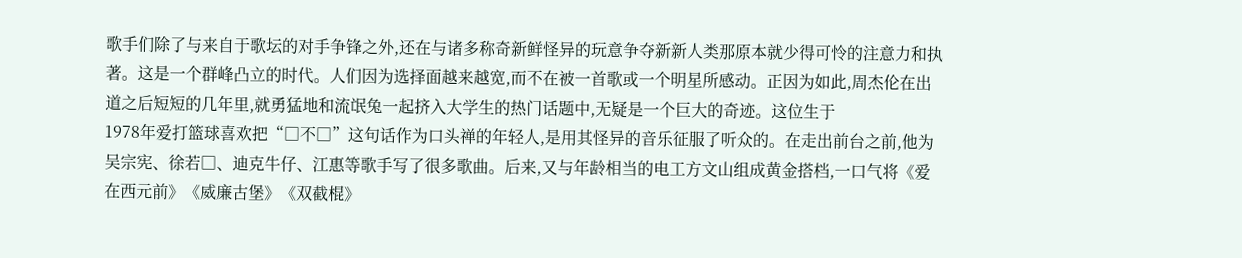歌手们除了与来自于歌坛的对手争锋之外,还在与诸多称奇新鲜怪异的玩意争夺新新人类那原本就少得可怜的注意力和执著。这是一个群峰凸立的时代。人们因为选择面越来越宽,而不在被一首歌或一个明星所感动。正因为如此,周杰伦在出道之后短短的几年里,就勇猛地和流氓兔一起挤入大学生的热门话题中,无疑是一个巨大的奇迹。这位生于
1978年爱打篮球喜欢把“□不□”这句话作为口头禅的年轻人,是用其怪异的音乐征服了听众的。在走出前台之前,他为吴宗宪、徐若□、迪克牛仔、江惠等歌手写了很多歌曲。后来,又与年龄相当的电工方文山组成黄金搭档,一口气将《爱在西元前》《威廉古堡》《双截棍》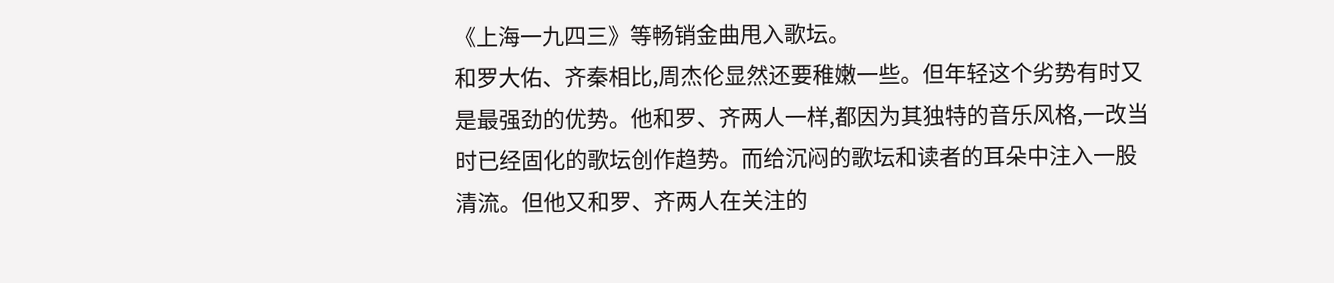《上海一九四三》等畅销金曲甩入歌坛。
和罗大佑、齐秦相比,周杰伦显然还要稚嫩一些。但年轻这个劣势有时又是最强劲的优势。他和罗、齐两人一样,都因为其独特的音乐风格,一改当时已经固化的歌坛创作趋势。而给沉闷的歌坛和读者的耳朵中注入一股清流。但他又和罗、齐两人在关注的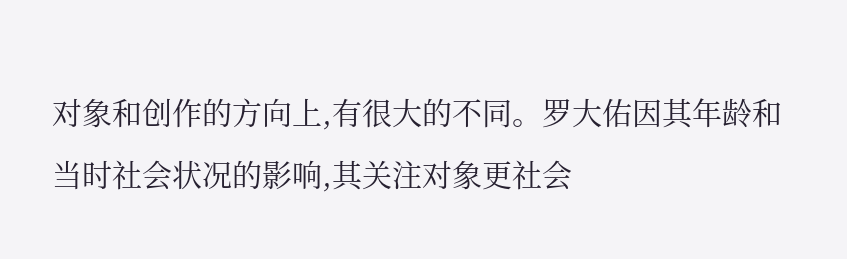对象和创作的方向上,有很大的不同。罗大佑因其年龄和当时社会状况的影响,其关注对象更社会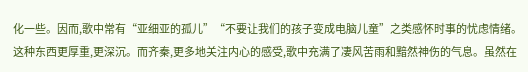化一些。因而,歌中常有“亚细亚的孤儿”“不要让我们的孩子变成电脑儿童”之类感怀时事的忧虑情绪。这种东西更厚重,更深沉。而齐秦,更多地关注内心的感受,歌中充满了凄风苦雨和黯然神伤的气息。虽然在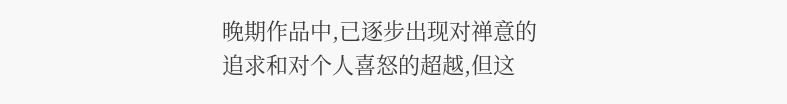晚期作品中,已逐步出现对禅意的追求和对个人喜怒的超越,但这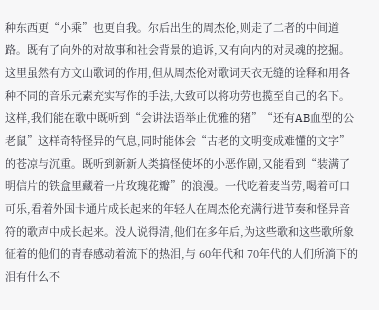种东西更“小乘”也更自我。尔后出生的周杰伦,则走了二者的中间道路。既有了向外的对故事和社会背景的追诉,又有向内的对灵魂的挖掘。这里虽然有方文山歌词的作用,但从周杰伦对歌词天衣无缝的诠释和用各种不同的音乐元素充实写作的手法,大致可以将功劳也揽至自己的名下。这样,我们能在歌中既听到“会讲法语举止优雅的猪”“还有AB血型的公老鼠”这样奇特怪异的气息,同时能体会“古老的文明变成难懂的文字”的苍凉与沉重。既听到新新人类搞怪使坏的小恶作剧,又能看到“装满了明信片的铁盒里藏着一片玫瑰花瓣”的浪漫。一代吃着麦当劳,喝着可口可乐,看着外国卡通片成长起来的年轻人在周杰伦充满行进节奏和怪异音符的歌声中成长起来。没人说得清,他们在多年后,为这些歌和这些歌所象征着的他们的青春感动着流下的热泪,与 60年代和 70年代的人们所淌下的泪有什么不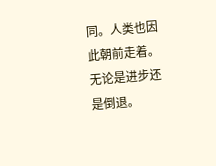同。人类也因此朝前走着。无论是进步还是倒退。